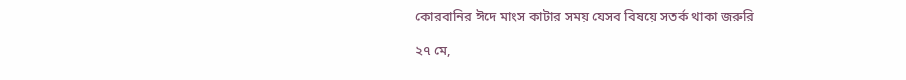কোরবানির ঈদে মাংস কাটার সময় যেসব বিষয়ে সতর্ক থাকা জরুরি

২৭ মে,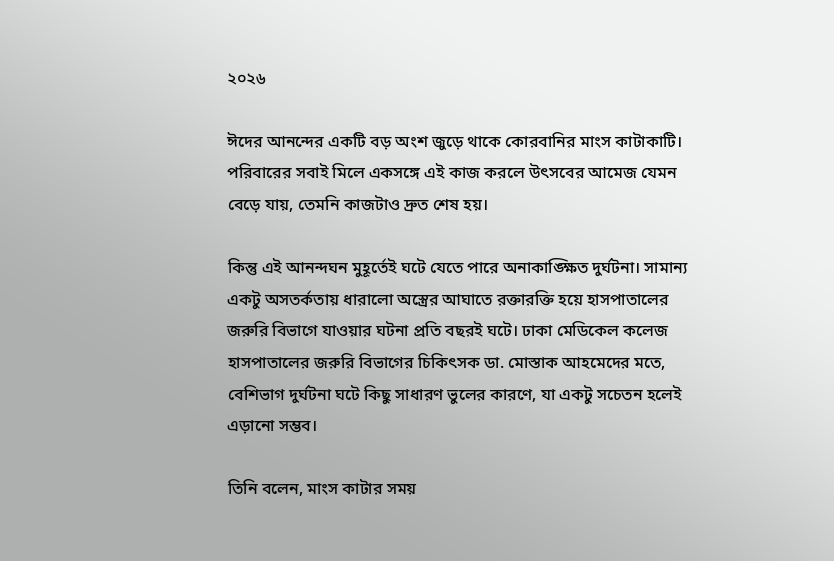২০২৬

ঈদের আনন্দের একটি বড় অংশ জুড়ে থাকে কোরবানির মাংস কাটাকাটি। পরিবারের সবাই মিলে একসঙ্গে এই কাজ করলে উৎসবের আমেজ যেমন বেড়ে যায়, তেমনি কাজটাও দ্রুত শেষ হয়।

কিন্তু এই আনন্দঘন মুহূর্তেই ঘটে যেতে পারে অনাকাঙ্ক্ষিত দুর্ঘটনা। সামান্য একটু অসতর্কতায় ধারালো অস্ত্রের আঘাতে রক্তারক্তি হয়ে হাসপাতালের জরুরি বিভাগে যাওয়ার ঘটনা প্রতি বছরই ঘটে। ঢাকা মেডিকেল কলেজ হাসপাতালের জরুরি বিভাগের চিকিৎসক ডা. মোস্তাক আহমেদের মতে, বেশিভাগ দুর্ঘটনা ঘটে কিছু সাধারণ ভুলের কারণে, যা একটু সচেতন হলেই এড়ানো সম্ভব।

তিনি বলেন, মাংস কাটার সময়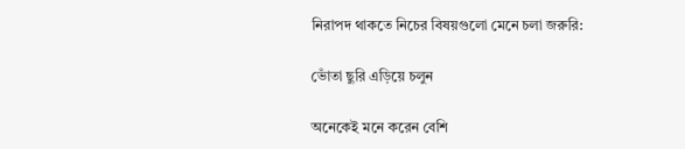নিরাপদ থাকতে নিচের বিষয়গুলো মেনে চলা জরুরি:

ভোঁতা ছুরি এড়িয়ে চলুন

অনেকেই মনে করেন বেশি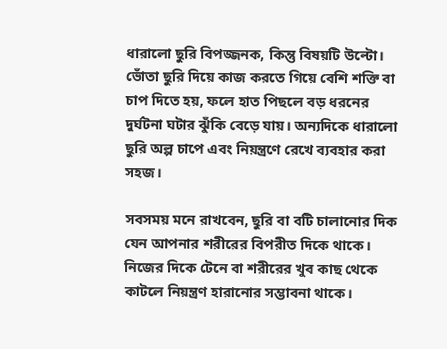ধারালো ছুরি বিপজ্জনক, কিন্তু বিষয়টি উল্টো। ভোঁতা ছুরি দিয়ে কাজ করতে গিয়ে বেশি শক্তি বা চাপ দিতে হয়, ফলে হাত পিছলে বড় ধরনের দুর্ঘটনা ঘটার ঝুঁকি বেড়ে যায়। অন্যদিকে ধারালো ছুরি অল্প চাপে এবং নিয়ন্ত্রণে রেখে ব্যবহার করা সহজ।

সবসময় মনে রাখবেন, ছুরি বা বটি চালানোর দিক যেন আপনার শরীরের বিপরীত দিকে থাকে। নিজের দিকে টেনে বা শরীরের খুব কাছ থেকে কাটলে নিয়ন্ত্রণ হারানোর সম্ভাবনা থাকে।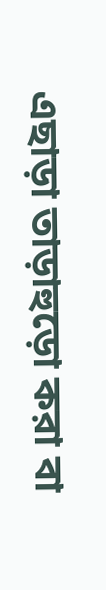এছাড়া তাড়াহুড়ো করা বা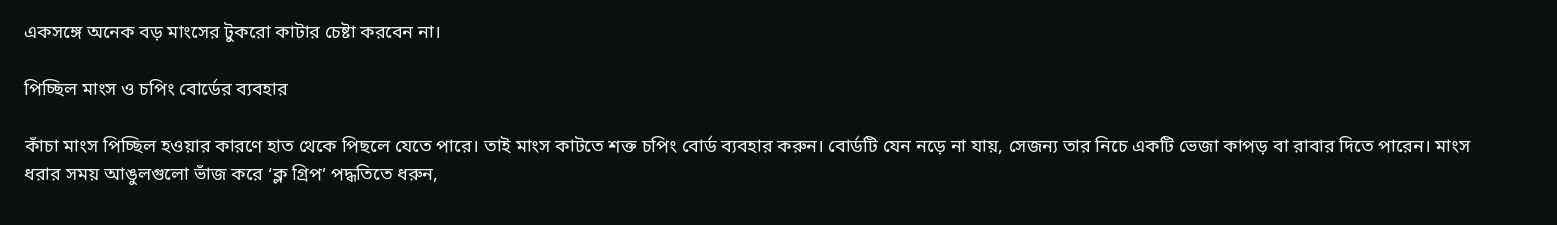একসঙ্গে অনেক বড় মাংসের টুকরো কাটার চেষ্টা করবেন না।

পিচ্ছিল মাংস ও চপিং বোর্ডের ব্যবহার

কাঁচা মাংস পিচ্ছিল হওয়ার কারণে হাত থেকে পিছলে যেতে পারে। তাই মাংস কাটতে শক্ত চপিং বোর্ড ব্যবহার করুন। বোর্ডটি যেন নড়ে না যায়, সেজন্য তার নিচে একটি ভেজা কাপড় বা রাবার দিতে পারেন। মাংস ধরার সময় আঙুলগুলো ভাঁজ করে ‘ক্ল গ্রিপ’ পদ্ধতিতে ধরুন,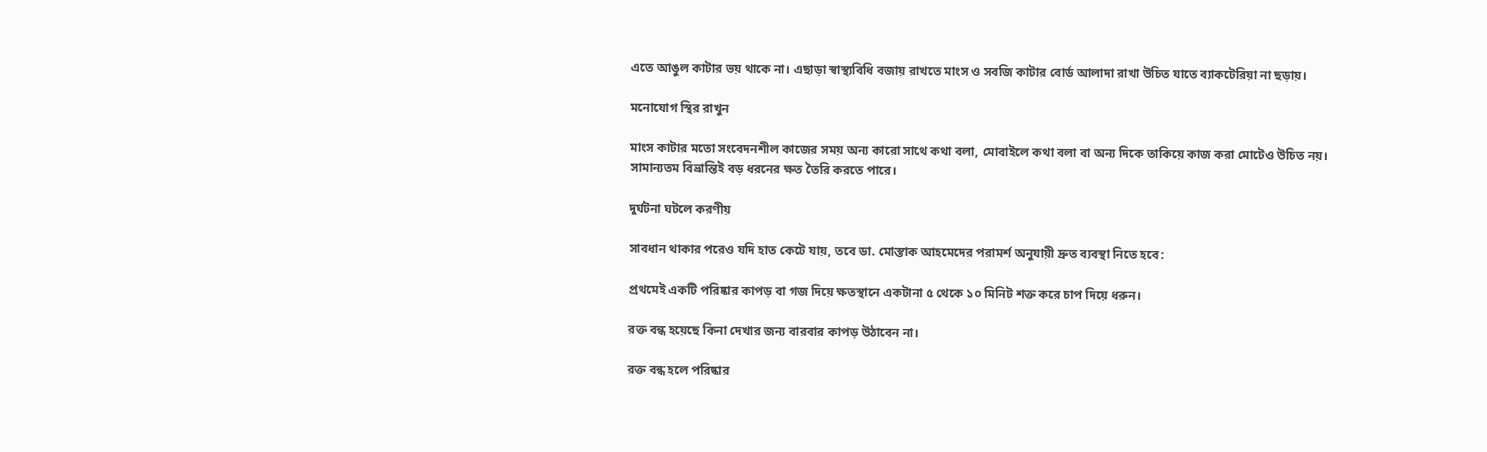এতে আঙুল কাটার ভয় থাকে না। এছাড়া স্বাস্থ্যবিধি বজায় রাখতে মাংস ও সবজি কাটার বোর্ড আলাদা রাখা উচিত যাতে ব্যাকটেরিয়া না ছড়ায়।

মনোযোগ স্থির রাখুন

মাংস কাটার মতো সংবেদনশীল কাজের সময় অন্য কারো সাথে কথা বলা, মোবাইলে কথা বলা বা অন্য দিকে তাকিয়ে কাজ করা মোটেও উচিত নয়। সামান্যতম বিভ্রান্তিই বড় ধরনের ক্ষত তৈরি করতে পারে।

দুর্ঘটনা ঘটলে করণীয়

সাবধান থাকার পরেও যদি হাত কেটে যায়, তবে ডা. মোস্তাক আহমেদের পরামর্শ অনুযায়ী দ্রুত ব্যবস্থা নিতে হবে:

প্রথমেই একটি পরিষ্কার কাপড় বা গজ দিয়ে ক্ষতস্থানে একটানা ৫ থেকে ১০ মিনিট শক্ত করে চাপ দিয়ে ধরুন।

রক্ত বন্ধ হয়েছে কিনা দেখার জন্য বারবার কাপড় উঠাবেন না।

রক্ত বন্ধ হলে পরিষ্কার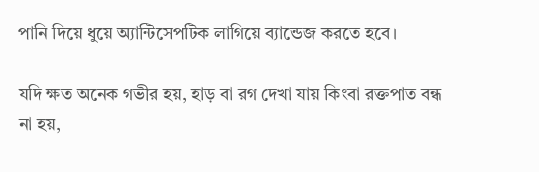পানি দিয়ে ধুয়ে অ্যান্টিসেপটিক লাগিয়ে ব্যান্ডেজ করতে হবে।

যদি ক্ষত অনেক গভীর হয়, হাড় বা রগ দেখা যায় কিংবা রক্তপাত বন্ধ না হয়,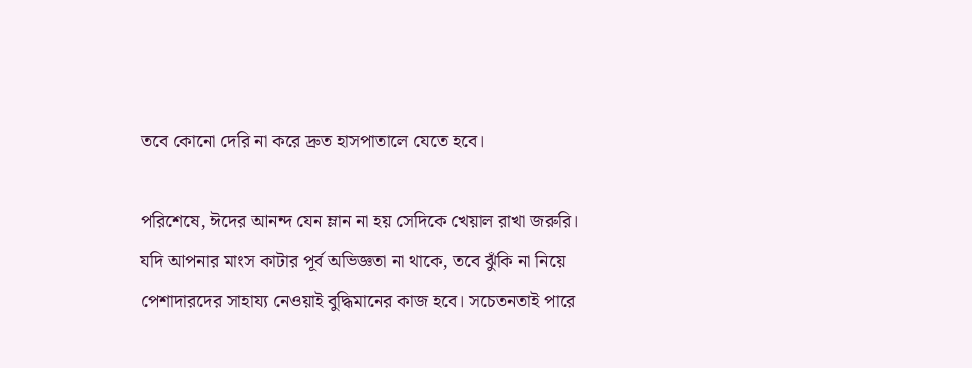তবে কোনো দেরি না করে দ্রুত হাসপাতালে যেতে হবে।

পরিশেষে, ঈদের আনন্দ যেন ম্লান না হয় সেদিকে খেয়াল রাখা জরুরি। যদি আপনার মাংস কাটার পূর্ব অভিজ্ঞতা না থাকে, তবে ঝুঁকি না নিয়ে পেশাদারদের সাহায্য নেওয়াই বুদ্ধিমানের কাজ হবে। সচেতনতাই পারে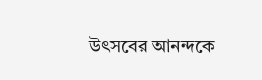উৎসবের আনন্দকে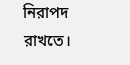নিরাপদ রাখতে।